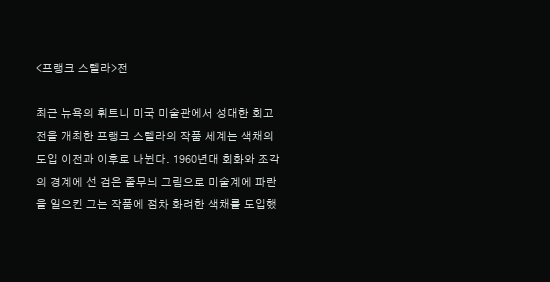<프랭크 스텔라>전

최근 뉴욕의 휘트니 미국 미술관에서 성대한 회고전을 개최한 프랭크 스텔라의 작품 세계는 색채의 도입 이전과 이후로 나뉜다. 1960년대 회화와 조각의 경계에 선 검은 줄무늬 그림으로 미술계에 파란을 일으킨 그는 작품에 점차 화려한 색채를 도입했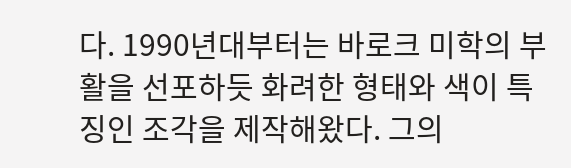다. 1990년대부터는 바로크 미학의 부활을 선포하듯 화려한 형태와 색이 특징인 조각을 제작해왔다. 그의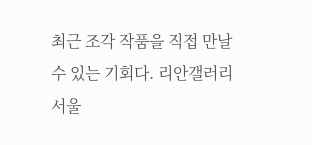최근 조각 작품을 직접 만날 수 있는 기회다. 리안갤러리 서울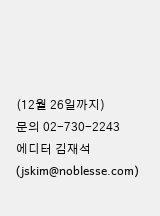(12월 26일까지)
문의 02-730-2243
에디터 김재석 (jskim@noblesse.com)